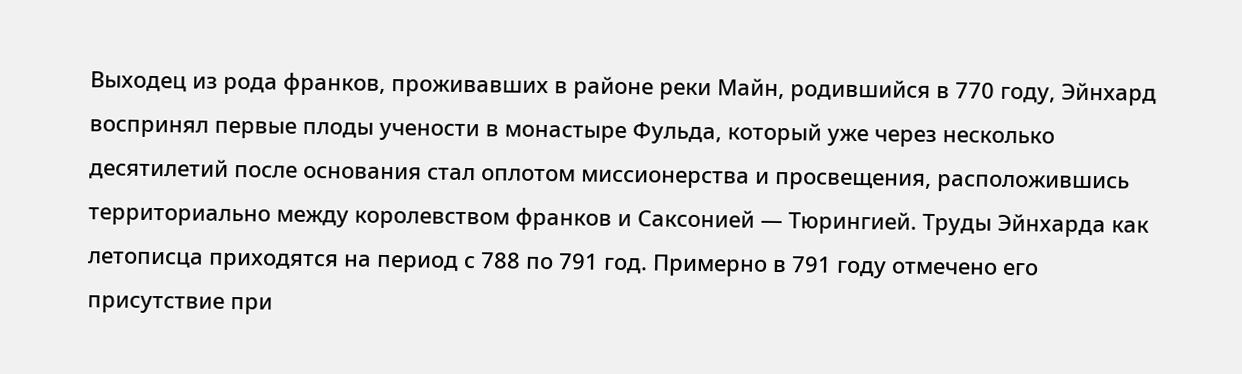Выходец из рода франков, проживавших в районе реки Майн, родившийся в 770 году, Эйнхард воспринял первые плоды учености в монастыре Фульда, который уже через несколько десятилетий после основания стал оплотом миссионерства и просвещения, расположившись территориально между королевством франков и Саксонией — Тюрингией. Труды Эйнхарда как летописца приходятся на период с 788 по 791 год. Примерно в 791 году отмечено его присутствие при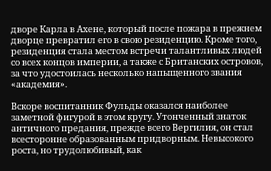дворе Карла в Ахене, который после пожара в прежнем дворце превратил его в свою резиденцию. Кроме того, резиденция стала местом встречи талантливых людей со всех концов империи, а также с Британских островов, за что удостоилась несколько напыщенного звания «академия».

Вскоре воспитанник Фульды оказался наиболее заметной фигурой в этом кругу. Утонченный знаток античного предания, прежде всего Вергилия, он стал всесторонне образованным придворным. Невысокого роста, но трудолюбивый, как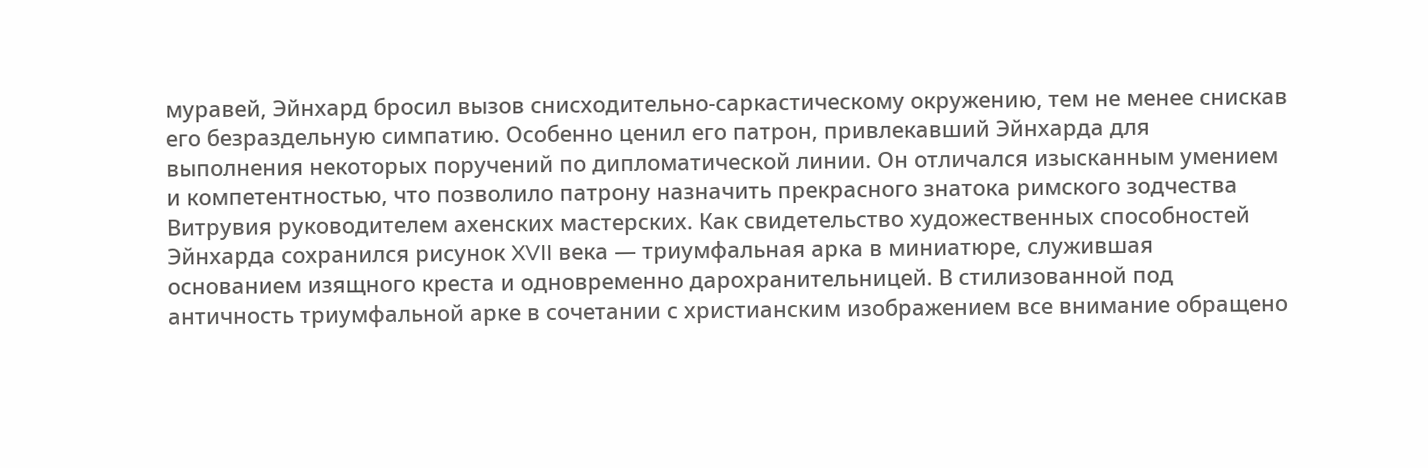муравей, Эйнхард бросил вызов снисходительно-саркастическому окружению, тем не менее снискав его безраздельную симпатию. Особенно ценил его патрон, привлекавший Эйнхарда для выполнения некоторых поручений по дипломатической линии. Он отличался изысканным умением и компетентностью, что позволило патрону назначить прекрасного знатока римского зодчества Витрувия руководителем ахенских мастерских. Как свидетельство художественных способностей Эйнхарда сохранился рисунок XVII века — триумфальная арка в миниатюре, служившая основанием изящного креста и одновременно дарохранительницей. В стилизованной под античность триумфальной арке в сочетании с христианским изображением все внимание обращено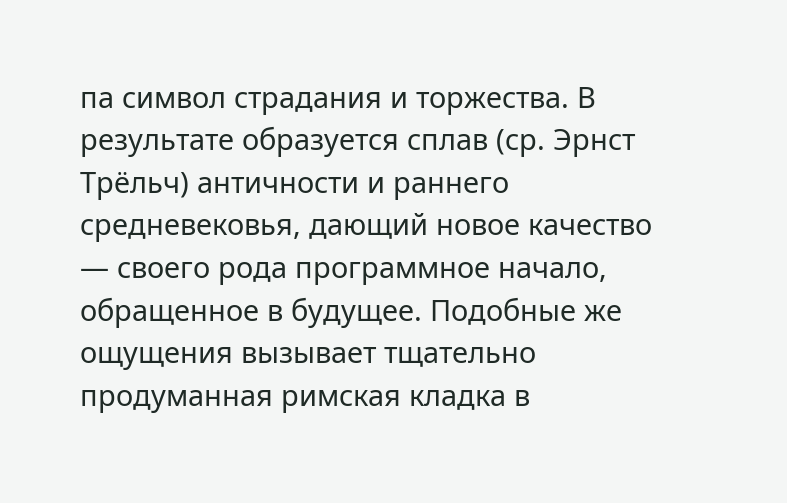па символ страдания и торжества. В результате образуется сплав (ср. Эрнст Трёльч) античности и раннего средневековья, дающий новое качество — своего рода программное начало, обращенное в будущее. Подобные же ощущения вызывает тщательно продуманная римская кладка в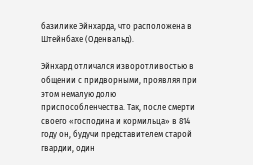базилике Эйнхарда, что расположена в Штейнбахе (Оденвальд).

Эйнхард отличался изворотливостью в общении с придворными, проявляя при этом немалую долю приспособленчества. Так, после смерти своего «господина и кормильца» в 814 году он, будучи представителем старой гвардии, один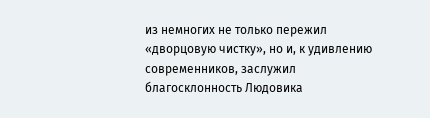из немногих не только пережил «дворцовую чистку», но и, к удивлению современников, заслужил благосклонность Людовика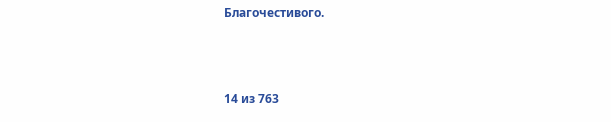Благочестивого.



14 из 763